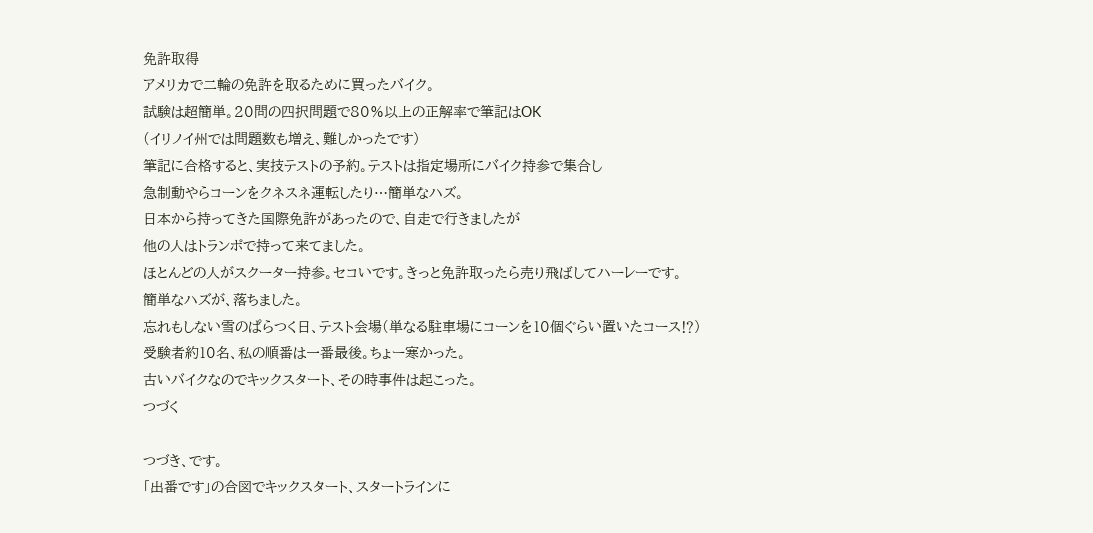免許取得
アメリカで二輪の免許を取るために買ったバイク。
試験は超簡単。20問の四択問題で80%以上の正解率で筆記はOK
(イリノイ州では問題数も増え、難しかったです)
筆記に合格すると、実技テストの予約。テストは指定場所にバイク持参で集合し
急制動やらコーンをクネスネ運転したり…簡単なハズ。
日本から持ってきた国際免許があったので、自走で行きましたが
他の人はトランポで持って来てました。
ほとんどの人がスクーター持参。セコいです。きっと免許取ったら売り飛ばしてハーレーです。
簡単なハズが、落ちました。
忘れもしない雪のぱらつく日、テスト会場(単なる駐車場にコーンを10個ぐらい置いたコース⁉)
受験者約10名、私の順番は一番最後。ちょー寒かった。
古いバイクなのでキックスタート、その時事件は起こった。
つづく

つづき、です。
「出番です」の合図でキックスタート、スタートラインに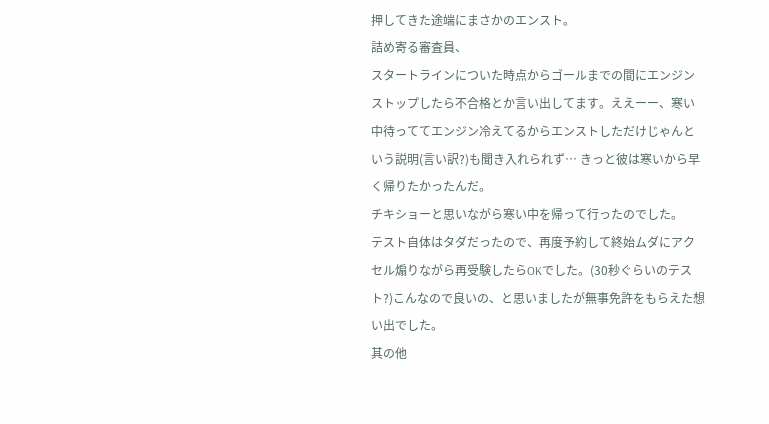押してきた途端にまさかのエンスト。
詰め寄る審査員、
スタートラインについた時点からゴールまでの間にエンジンストップしたら不合格とか言い出してます。ええーー、寒い中待っててエンジン冷えてるからエンストしただけじゃんという説明(言い訳?)も聞き入れられず… きっと彼は寒いから早く帰りたかったんだ。
チキショーと思いながら寒い中を帰って行ったのでした。
テスト自体はタダだったので、再度予約して終始ムダにアクセル煽りながら再受験したらOKでした。(30秒ぐらいのテスト?)こんなので良いの、と思いましたが無事免許をもらえた想い出でした。
其の他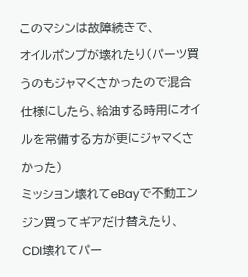このマシンは故障続きで、
オイルポンプが壊れたり(パーツ買うのもジャマくさかったので混合仕様にしたら、給油する時用にオイルを常備する方が更にジャマくさかった)
ミッション壊れてeBayで不動エンジン買ってギアだけ替えたり、
CDI壊れてパー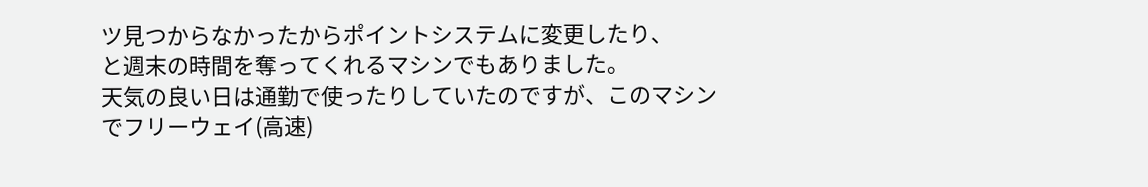ツ見つからなかったからポイントシステムに変更したり、
と週末の時間を奪ってくれるマシンでもありました。
天気の良い日は通勤で使ったりしていたのですが、このマシンでフリーウェイ(高速)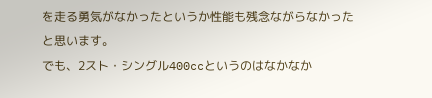を走る勇気がなかったというか性能も残念ながらなかったと思います。
でも、2スト・シングル400ccというのはなかなか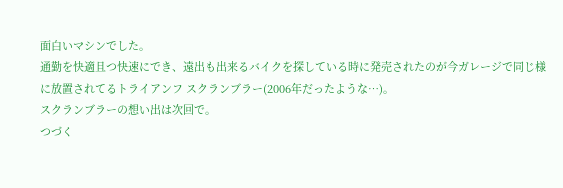面白いマシンでした。
通勤を快適且つ快速にでき、遠出も出来るバイクを探している時に発売されたのが今ガレージで同じ様に放置されてるトライアンフ スクランブラー(2006年だったような…)。
スクランブラーの想い出は次回で。
つづく